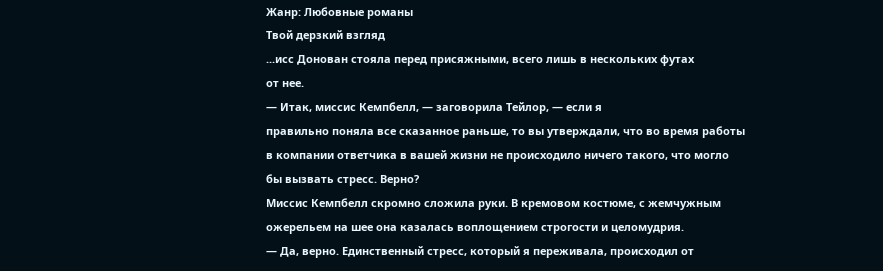Жанр: Любовные романы
Твой дерзкий взгляд
...исс Донован стояла перед присяжными, всего лишь в нескольких футах
от нее.
— Итак, миссис Кемпбелл, — заговорила Тейлор, — если я
правильно поняла все сказанное раньше, то вы утверждали, что во время работы
в компании ответчика в вашей жизни не происходило ничего такого, что могло
бы вызвать стресс. Верно?
Миссис Кемпбелл скромно сложила руки. В кремовом костюме, с жемчужным
ожерельем на шее она казалась воплощением строгости и целомудрия.
— Да, верно. Единственный стресс, который я переживала, происходил от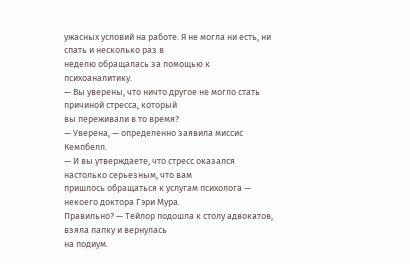ужасных условий на работе. Я не могла ни есть, ни спать и несколько раз в
неделю обращалась за помощью к психоаналитику.
— Вы уверены, что ничто другое не могло стать причиной стресса, который
вы переживали в то время?
— Уверена, — определенно заявила миссис Кемпбелл.
— И вы утверждаете, что стресс оказался настолько серьезным, что вам
пришлось обращаться к услугам психолога — некоего доктора Гэри Мура.
Правильно? — Тейлор подошла к столу адвокатов, взяла папку и вернулась
на подиум.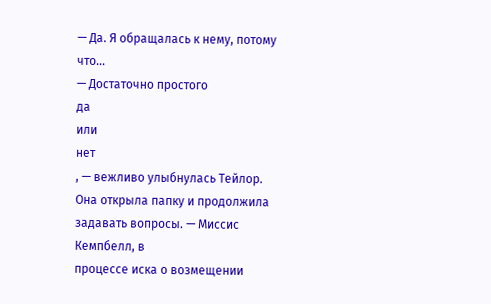— Да. Я обращалась к нему, потому что...
— Достаточно простого
да
или
нет
, — вежливо улыбнулась Тейлор.
Она открыла папку и продолжила задавать вопросы. — Миссис Кемпбелл, в
процессе иска о возмещении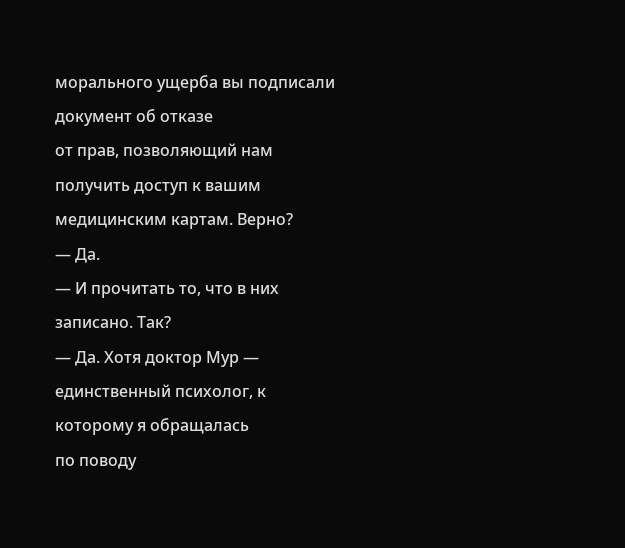морального ущерба вы подписали документ об отказе
от прав, позволяющий нам получить доступ к вашим медицинским картам. Верно?
— Да.
— И прочитать то, что в них записано. Так?
— Да. Хотя доктор Мур — единственный психолог, к которому я обращалась
по поводу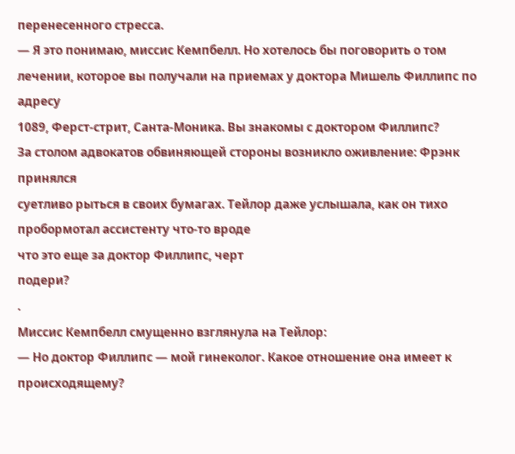перенесенного стресса.
— Я это понимаю, миссис Кемпбелл. Но хотелось бы поговорить о том
лечении, которое вы получали на приемах у доктора Мишель Филлипс по адресу
1089, Ферст-стрит, Санта-Моника. Вы знакомы с доктором Филлипс?
За столом адвокатов обвиняющей стороны возникло оживление: Фрэнк принялся
суетливо рыться в своих бумагах. Тейлор даже услышала, как он тихо
пробормотал ассистенту что-то вроде
что это еще за доктор Филлипс, черт
подери?
.
Миссис Кемпбелл смущенно взглянула на Тейлор:
— Но доктор Филлипс — мой гинеколог. Какое отношение она имеет к
происходящему?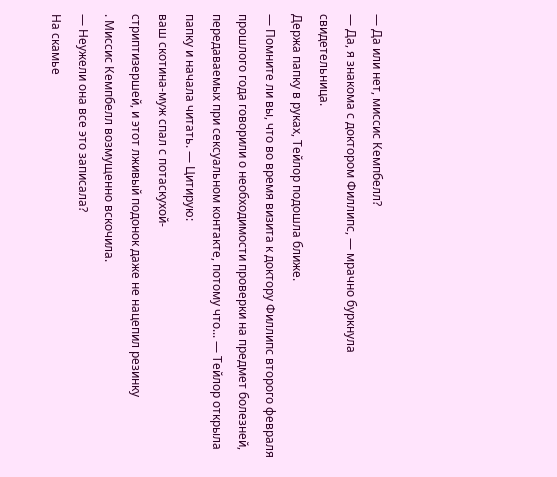— Да или нет, миссис Кемпбелл?
— Да, я знакома с доктором Филлипс, — мрачно буркнула
свидетельница.
Держа папку в руках, Тейлор подошла ближе.
— Помните ли вы, что во время визита к доктору Филлипс второго февраля
прошлого года говорили о необходимости проверки на предмет болезней,
передаваемых при сексуальном контакте, потому что... — Тейлор открыла
папку и начала читать. — Цитирую:
ваш скотина-муж спал с потаскухой-
стриптизершей, и этот лживый подонок даже не нацепил резинку
. Миссис Кемпбелл возмущенно вскочила.
— Неужели она все это записала?
На скамье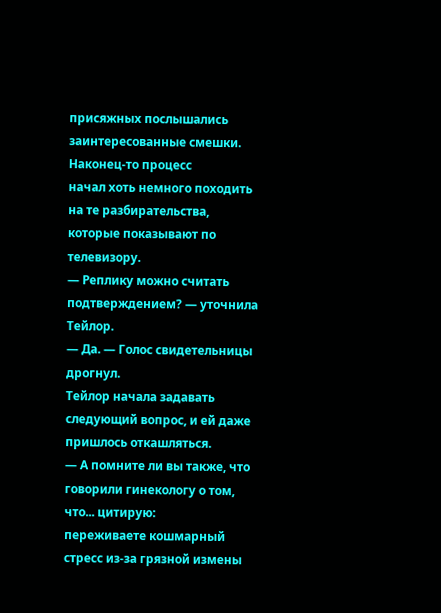присяжных послышались заинтересованные смешки. Наконец-то процесс
начал хоть немного походить на те разбирательства, которые показывают по
телевизору.
— Реплику можно считать подтверждением? — уточнила Тейлор.
— Да. — Голос свидетельницы дрогнул.
Тейлор начала задавать следующий вопрос, и ей даже пришлось откашляться.
— А помните ли вы также, что говорили гинекологу о том, что... цитирую:
переживаете кошмарный стресс из-за грязной измены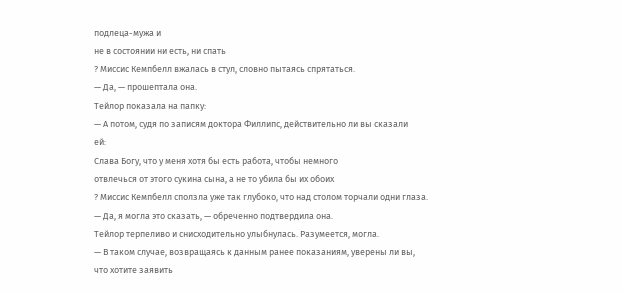подлеца-мужа и
не в состоянии ни есть, ни спать
? Миссис Кемпбелл вжалась в стул, словно пытаясь спрятаться.
— Да, — прошептала она.
Тейлор показала на папку:
— А потом, судя по записям доктора Филлипс, действительно ли вы сказали
ей:
Слава Богу, что у меня хотя бы есть работа, чтобы немного
отвлечься от этого сукина сына, а не то убила бы их обоих
? Миссис Кемпбелл сползла уже так глубоко, что над столом торчали одни глаза.
— Да, я могла это сказать, — обреченно подтвердила она.
Тейлор терпеливо и снисходительно улыбнулась. Разумеется, могла.
— В таком случае, возвращаясь к данным ранее показаниям, уверены ли вы,
что хотите заявить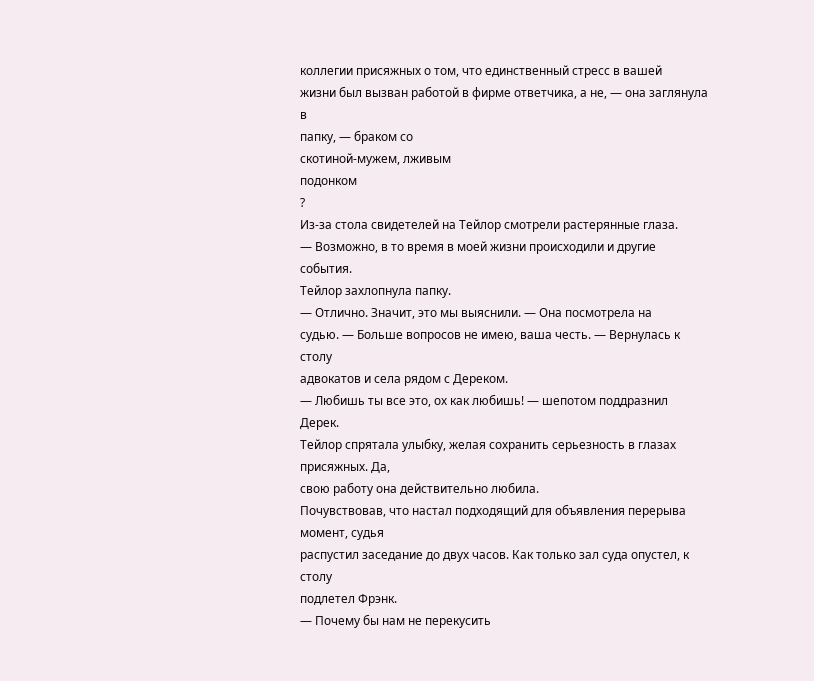коллегии присяжных о том, что единственный стресс в вашей
жизни был вызван работой в фирме ответчика, а не, — она заглянула в
папку, — браком со
скотиной-мужем, лживым
подонком
?
Из-за стола свидетелей на Тейлор смотрели растерянные глаза.
— Возможно, в то время в моей жизни происходили и другие события.
Тейлор захлопнула папку.
— Отлично. Значит, это мы выяснили. — Она посмотрела на
судью. — Больше вопросов не имею, ваша честь. — Вернулась к столу
адвокатов и села рядом с Дереком.
— Любишь ты все это, ох как любишь! — шепотом поддразнил Дерек.
Тейлор спрятала улыбку, желая сохранить серьезность в глазах присяжных. Да,
свою работу она действительно любила.
Почувствовав, что настал подходящий для объявления перерыва момент, судья
распустил заседание до двух часов. Как только зал суда опустел, к столу
подлетел Фрэнк.
— Почему бы нам не перекусить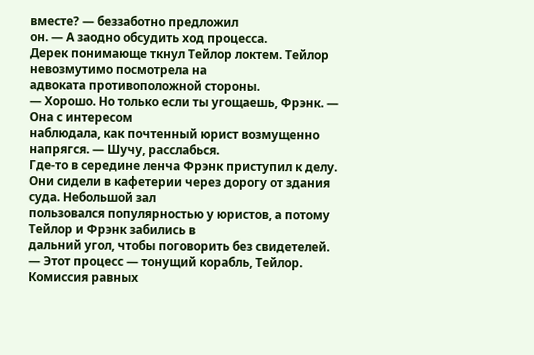вместе? — беззаботно предложил
он. — А заодно обсудить ход процесса.
Дерек понимающе ткнул Тейлор локтем. Тейлор невозмутимо посмотрела на
адвоката противоположной стороны.
— Хорошо. Но только если ты угощаешь, Фрэнк. — Она с интересом
наблюдала, как почтенный юрист возмущенно напрягся. — Шучу, расслабься.
Где-то в середине ленча Фрэнк приступил к делу.
Они сидели в кафетерии через дорогу от здания суда. Небольшой зал
пользовался популярностью у юристов, а потому Тейлор и Фрэнк забились в
дальний угол, чтобы поговорить без свидетелей.
— Этот процесс — тонущий корабль, Тейлор. Комиссия равных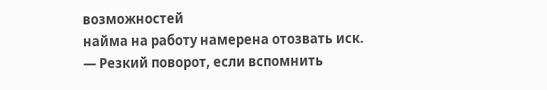возможностей
найма на работу намерена отозвать иск.
— Резкий поворот, если вспомнить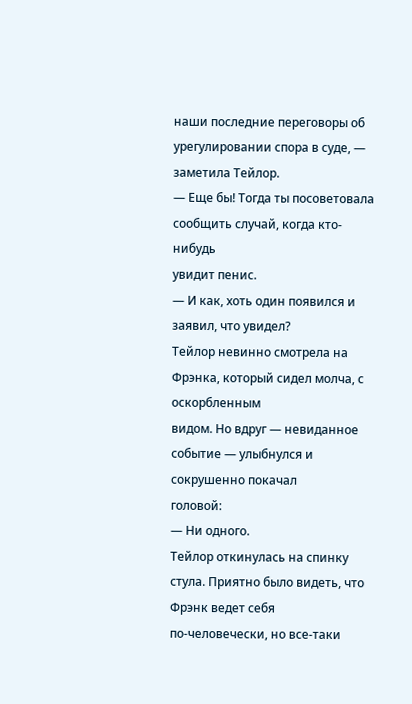наши последние переговоры об
урегулировании спора в суде, — заметила Тейлор.
— Еще бы! Тогда ты посоветовала сообщить случай, когда кто-нибудь
увидит пенис.
— И как, хоть один появился и заявил, что увидел?
Тейлор невинно смотрела на Фрэнка, который сидел молча, с оскорбленным
видом. Но вдруг — невиданное событие — улыбнулся и сокрушенно покачал
головой:
— Ни одного.
Тейлор откинулась на спинку стула. Приятно было видеть, что Фрэнк ведет себя
по-человечески, но все-таки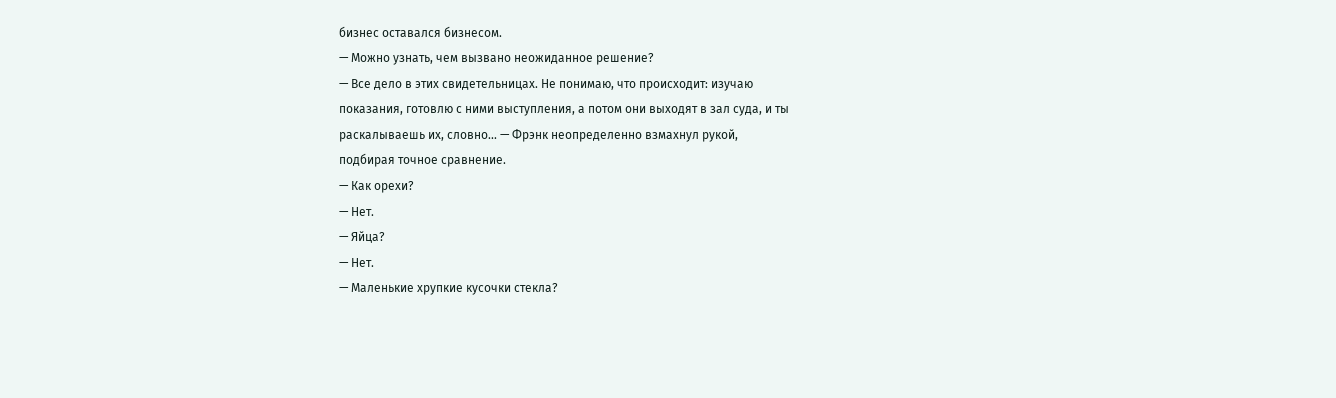бизнес оставался бизнесом.
— Можно узнать, чем вызвано неожиданное решение?
— Все дело в этих свидетельницах. Не понимаю, что происходит: изучаю
показания, готовлю с ними выступления, а потом они выходят в зал суда, и ты
раскалываешь их, словно... — Фрэнк неопределенно взмахнул рукой,
подбирая точное сравнение.
— Как орехи?
— Нет.
— Яйца?
— Нет.
— Маленькие хрупкие кусочки стекла?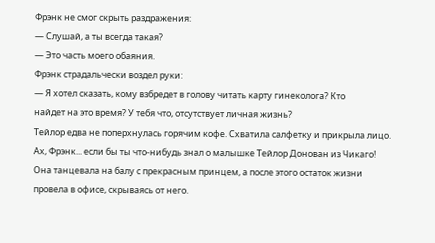Фрэнк не смог скрыть раздражения:
— Слушай, а ты всегда такая?
— Это часть моего обаяния.
Фрэнк страдальчески воздел руки:
— Я хотел сказать, кому взбредет в голову читать карту гинеколога? Кто
найдет на это время? У тебя что, отсутствует личная жизнь?
Тейлор едва не поперхнулась горячим кофе. Схватила салфетку и прикрыла лицо.
Ах, Фрэнк... если бы ты что-нибудь знал о малышке Тейлор Донован из Чикаго!
Она танцевала на балу с прекрасным принцем, а после этого остаток жизни
провела в офисе, скрываясь от него.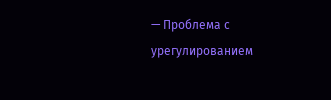— Проблема с урегулированием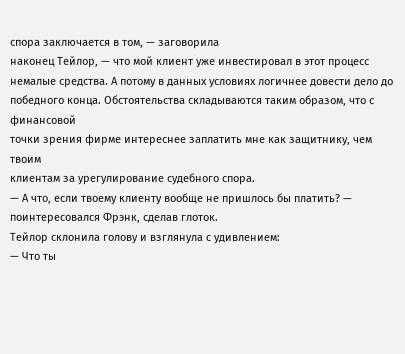спора заключается в том, — заговорила
наконец Тейлор, — что мой клиент уже инвестировал в этот процесс
немалые средства. А потому в данных условиях логичнее довести дело до
победного конца. Обстоятельства складываются таким образом, что с финансовой
точки зрения фирме интереснее заплатить мне как защитнику, чем твоим
клиентам за урегулирование судебного спора.
— А что, если твоему клиенту вообще не пришлось бы платить? —
поинтересовался Фрэнк, сделав глоток.
Тейлор склонила голову и взглянула с удивлением:
— Что ты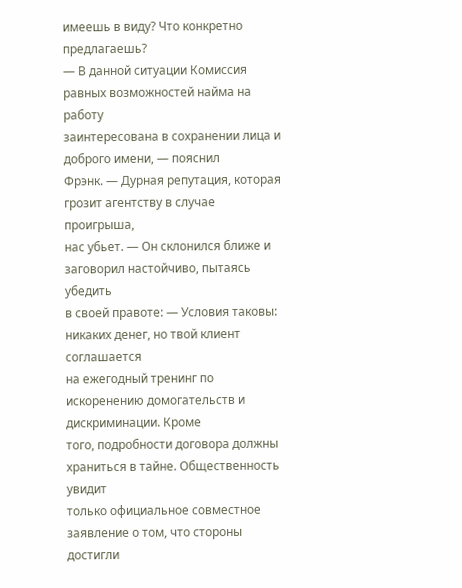имеешь в виду? Что конкретно предлагаешь?
— В данной ситуации Комиссия равных возможностей найма на работу
заинтересована в сохранении лица и доброго имени, — пояснил
Фрэнк. — Дурная репутация, которая грозит агентству в случае проигрыша,
нас убьет. — Он склонился ближе и заговорил настойчиво, пытаясь убедить
в своей правоте: — Условия таковы: никаких денег, но твой клиент соглашается
на ежегодный тренинг по искоренению домогательств и дискриминации. Кроме
того, подробности договора должны храниться в тайне. Общественность увидит
только официальное совместное заявление о том, что стороны достигли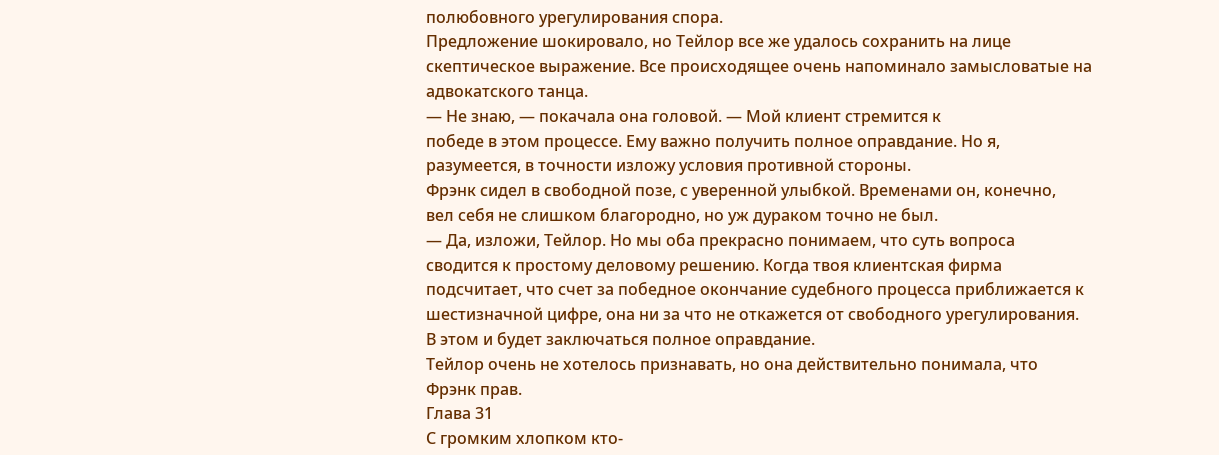полюбовного урегулирования спора.
Предложение шокировало, но Тейлор все же удалось сохранить на лице
скептическое выражение. Все происходящее очень напоминало замысловатые на
адвокатского танца.
— Не знаю, — покачала она головой. — Мой клиент стремится к
победе в этом процессе. Ему важно получить полное оправдание. Но я,
разумеется, в точности изложу условия противной стороны.
Фрэнк сидел в свободной позе, с уверенной улыбкой. Временами он, конечно,
вел себя не слишком благородно, но уж дураком точно не был.
— Да, изложи, Тейлор. Но мы оба прекрасно понимаем, что суть вопроса
сводится к простому деловому решению. Когда твоя клиентская фирма
подсчитает, что счет за победное окончание судебного процесса приближается к
шестизначной цифре, она ни за что не откажется от свободного урегулирования.
В этом и будет заключаться полное оправдание.
Тейлор очень не хотелось признавать, но она действительно понимала, что
Фрэнк прав.
Глава 31
С громким хлопком кто-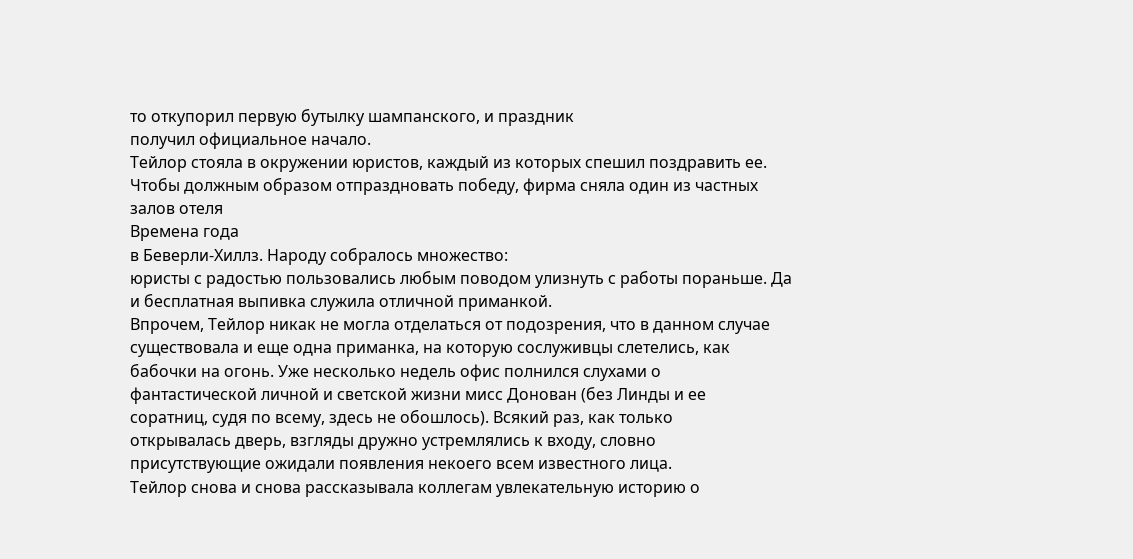то откупорил первую бутылку шампанского, и праздник
получил официальное начало.
Тейлор стояла в окружении юристов, каждый из которых спешил поздравить ее.
Чтобы должным образом отпраздновать победу, фирма сняла один из частных
залов отеля
Времена года
в Беверли-Хиллз. Народу собралось множество:
юристы с радостью пользовались любым поводом улизнуть с работы пораньше. Да
и бесплатная выпивка служила отличной приманкой.
Впрочем, Тейлор никак не могла отделаться от подозрения, что в данном случае
существовала и еще одна приманка, на которую сослуживцы слетелись, как
бабочки на огонь. Уже несколько недель офис полнился слухами о
фантастической личной и светской жизни мисс Донован (без Линды и ее
соратниц, судя по всему, здесь не обошлось). Всякий раз, как только
открывалась дверь, взгляды дружно устремлялись к входу, словно
присутствующие ожидали появления некоего всем известного лица.
Тейлор снова и снова рассказывала коллегам увлекательную историю о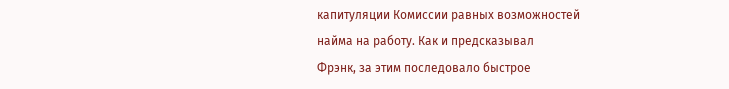капитуляции Комиссии равных возможностей найма на работу. Как и предсказывал
Фрэнк, за этим последовало быстрое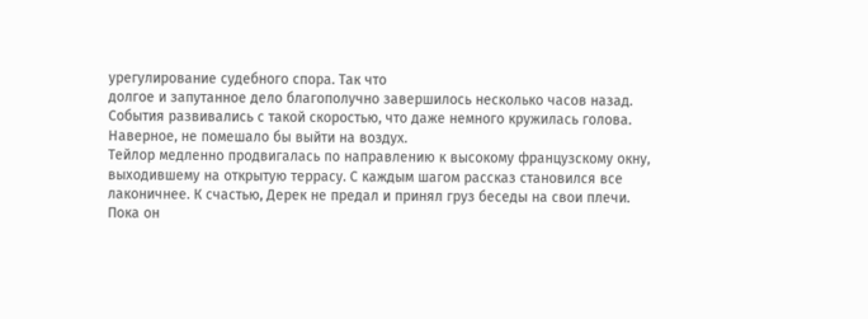урегулирование судебного спора. Так что
долгое и запутанное дело благополучно завершилось несколько часов назад.
События развивались с такой скоростью, что даже немного кружилась голова.
Наверное, не помешало бы выйти на воздух.
Тейлор медленно продвигалась по направлению к высокому французскому окну,
выходившему на открытую террасу. С каждым шагом рассказ становился все
лаконичнее. К счастью, Дерек не предал и принял груз беседы на свои плечи.
Пока он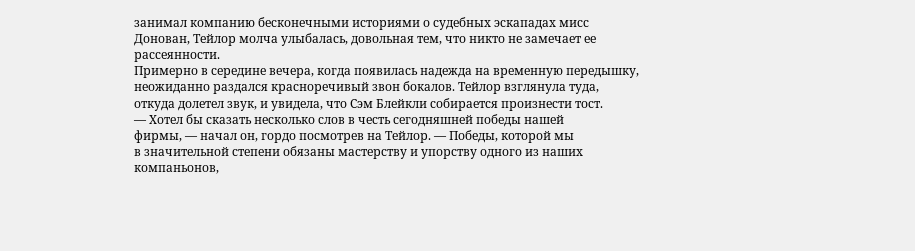занимал компанию бесконечными историями о судебных эскападах мисс
Донован, Тейлор молча улыбалась, довольная тем, что никто не замечает ее
рассеянности.
Примерно в середине вечера, когда появилась надежда на временную передышку,
неожиданно раздался красноречивый звон бокалов. Тейлор взглянула туда,
откуда долетел звук, и увидела, что Сэм Блейкли собирается произнести тост.
— Хотел бы сказать несколько слов в честь сегодняшней победы нашей
фирмы, — начал он, гордо посмотрев на Тейлор. — Победы, которой мы
в значительной степени обязаны мастерству и упорству одного из наших
компаньонов,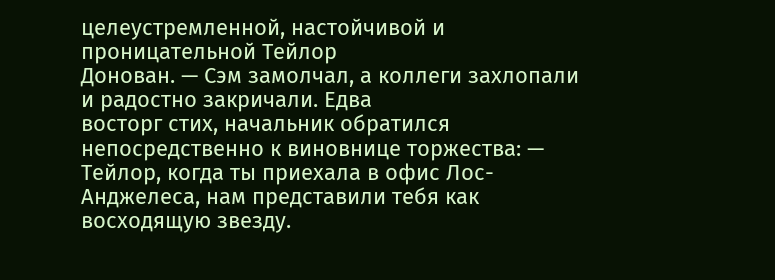целеустремленной, настойчивой и проницательной Тейлор
Донован. — Сэм замолчал, а коллеги захлопали и радостно закричали. Едва
восторг стих, начальник обратился непосредственно к виновнице торжества: —
Тейлор, когда ты приехала в офис Лос-Анджелеса, нам представили тебя как
восходящую звезду.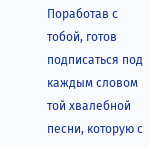Поработав с тобой, готов подписаться под каждым словом
той хвалебной песни, которую с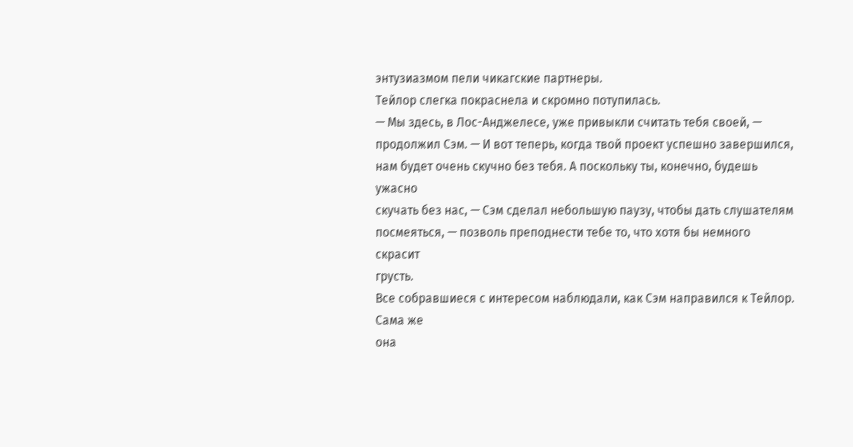энтузиазмом пели чикагские партнеры.
Тейлор слегка покраснела и скромно потупилась.
— Мы здесь, в Лос-Анджелесе, уже привыкли считать тебя своей, —
продолжил Сэм. — И вот теперь, когда твой проект успешно завершился,
нам будет очень скучно без тебя. А поскольку ты, конечно, будешь ужасно
скучать без нас, — Сэм сделал небольшую паузу, чтобы дать слушателям
посмеяться, — позволь преподнести тебе то, что хотя бы немного скрасит
грусть.
Все собравшиеся с интересом наблюдали, как Сэм направился к Тейлор. Сама же
она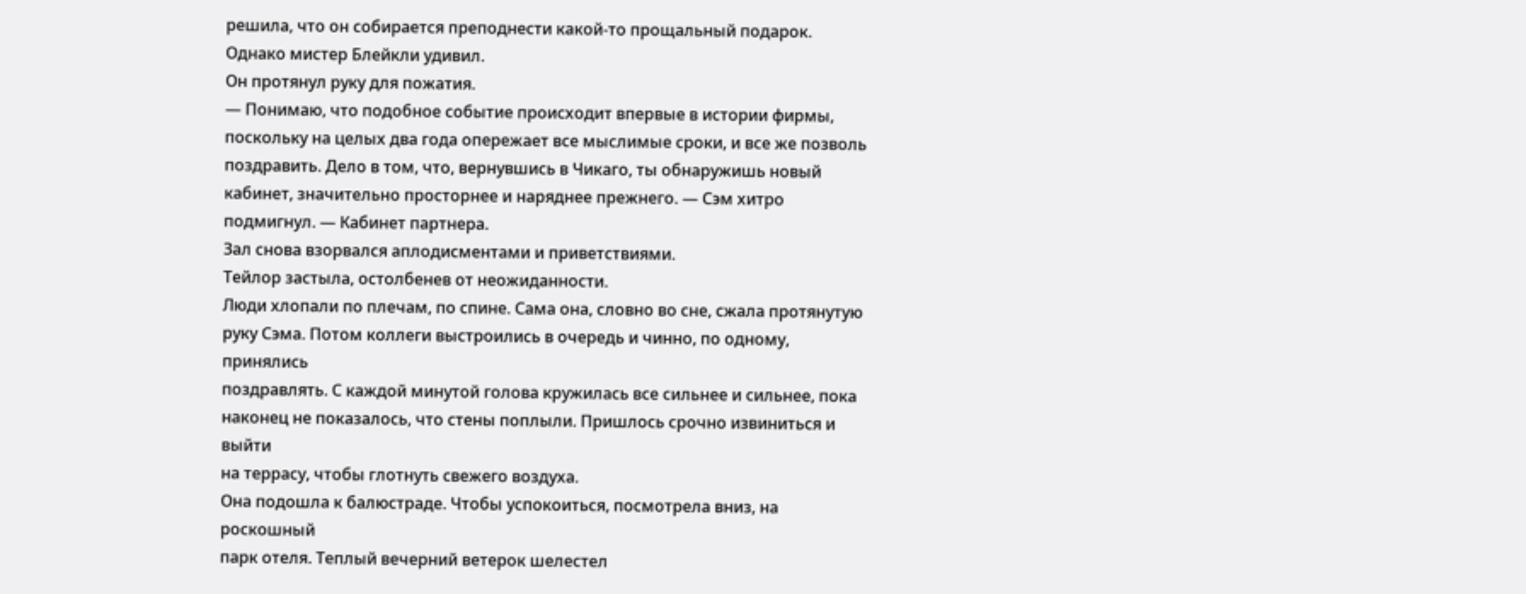решила, что он собирается преподнести какой-то прощальный подарок.
Однако мистер Блейкли удивил.
Он протянул руку для пожатия.
— Понимаю, что подобное событие происходит впервые в истории фирмы,
поскольку на целых два года опережает все мыслимые сроки, и все же позволь
поздравить. Дело в том, что, вернувшись в Чикаго, ты обнаружишь новый
кабинет, значительно просторнее и наряднее прежнего. — Сэм хитро
подмигнул. — Кабинет партнера.
Зал снова взорвался аплодисментами и приветствиями.
Тейлор застыла, остолбенев от неожиданности.
Люди хлопали по плечам, по спине. Сама она, словно во сне, сжала протянутую
руку Сэма. Потом коллеги выстроились в очередь и чинно, по одному, принялись
поздравлять. С каждой минутой голова кружилась все сильнее и сильнее, пока
наконец не показалось, что стены поплыли. Пришлось срочно извиниться и выйти
на террасу, чтобы глотнуть свежего воздуха.
Она подошла к балюстраде. Чтобы успокоиться, посмотрела вниз, на роскошный
парк отеля. Теплый вечерний ветерок шелестел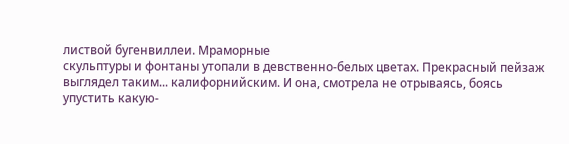листвой бугенвиллеи. Мраморные
скульптуры и фонтаны утопали в девственно-белых цветах. Прекрасный пейзаж
выглядел таким... калифорнийским. И она, смотрела не отрываясь, боясь
упустить какую-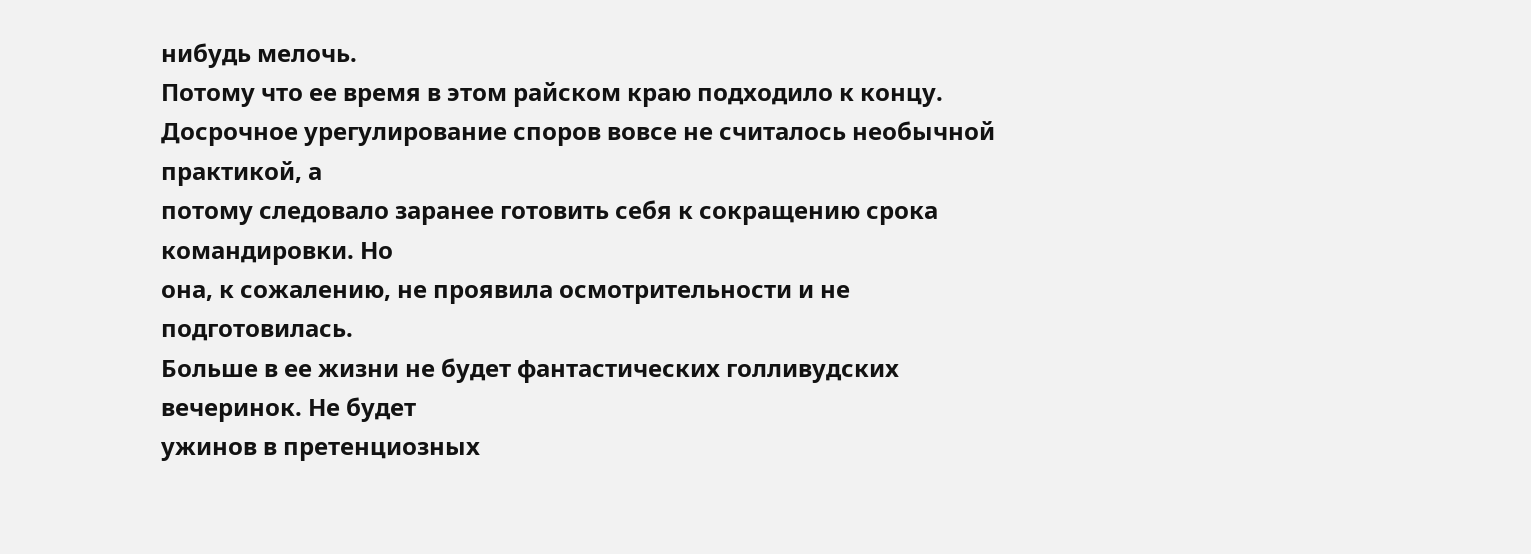нибудь мелочь.
Потому что ее время в этом райском краю подходило к концу.
Досрочное урегулирование споров вовсе не считалось необычной практикой, а
потому следовало заранее готовить себя к сокращению срока командировки. Но
она, к сожалению, не проявила осмотрительности и не подготовилась.
Больше в ее жизни не будет фантастических голливудских вечеринок. Не будет
ужинов в претенциозных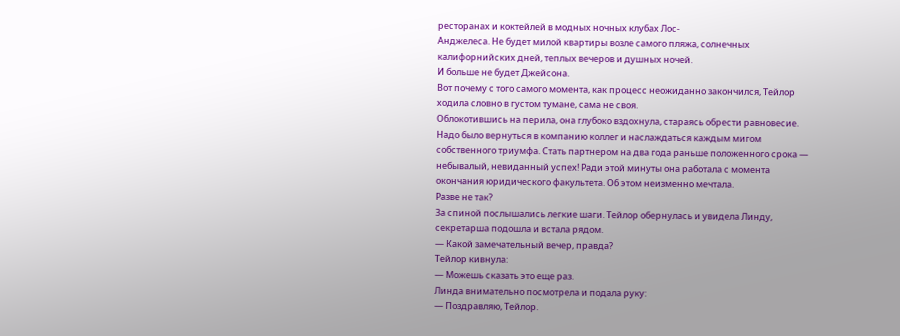ресторанах и коктейлей в модных ночных клубах Лос-
Анджелеса. Не будет милой квартиры возле самого пляжа, солнечных
калифорнийских дней, теплых вечеров и душных ночей.
И больше не будет Джейсона.
Вот почему с того самого момента, как процесс неожиданно закончился, Тейлор
ходила словно в густом тумане, сама не своя.
Облокотившись на перила, она глубоко вздохнула, стараясь обрести равновесие.
Надо было вернуться в компанию коллег и наслаждаться каждым мигом
собственного триумфа. Стать партнером на два года раньше положенного срока —
небывалый, невиданный успех! Ради этой минуты она работала с момента
окончания юридического факультета. Об этом неизменно мечтала.
Разве не так?
За спиной послышались легкие шаги. Тейлор обернулась и увидела Линду,
секретарша подошла и встала рядом.
— Какой замечательный вечер, правда?
Тейлор кивнула:
— Можешь сказать это еще раз.
Линда внимательно посмотрела и подала руку:
— Поздравляю, Тейлор.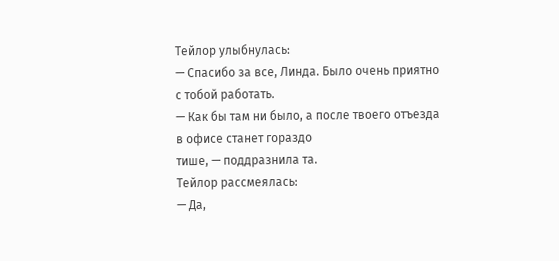Тейлор улыбнулась:
— Спасибо за все, Линда. Было очень приятно с тобой работать.
— Как бы там ни было, а после твоего отъезда в офисе станет гораздо
тише, — поддразнила та.
Тейлор рассмеялась:
— Да,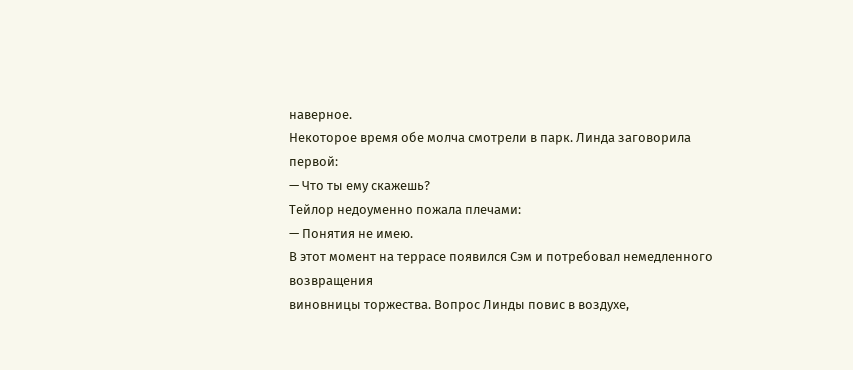наверное.
Некоторое время обе молча смотрели в парк. Линда заговорила первой:
— Что ты ему скажешь?
Тейлор недоуменно пожала плечами:
— Понятия не имею.
В этот момент на террасе появился Сэм и потребовал немедленного возвращения
виновницы торжества. Вопрос Линды повис в воздухе,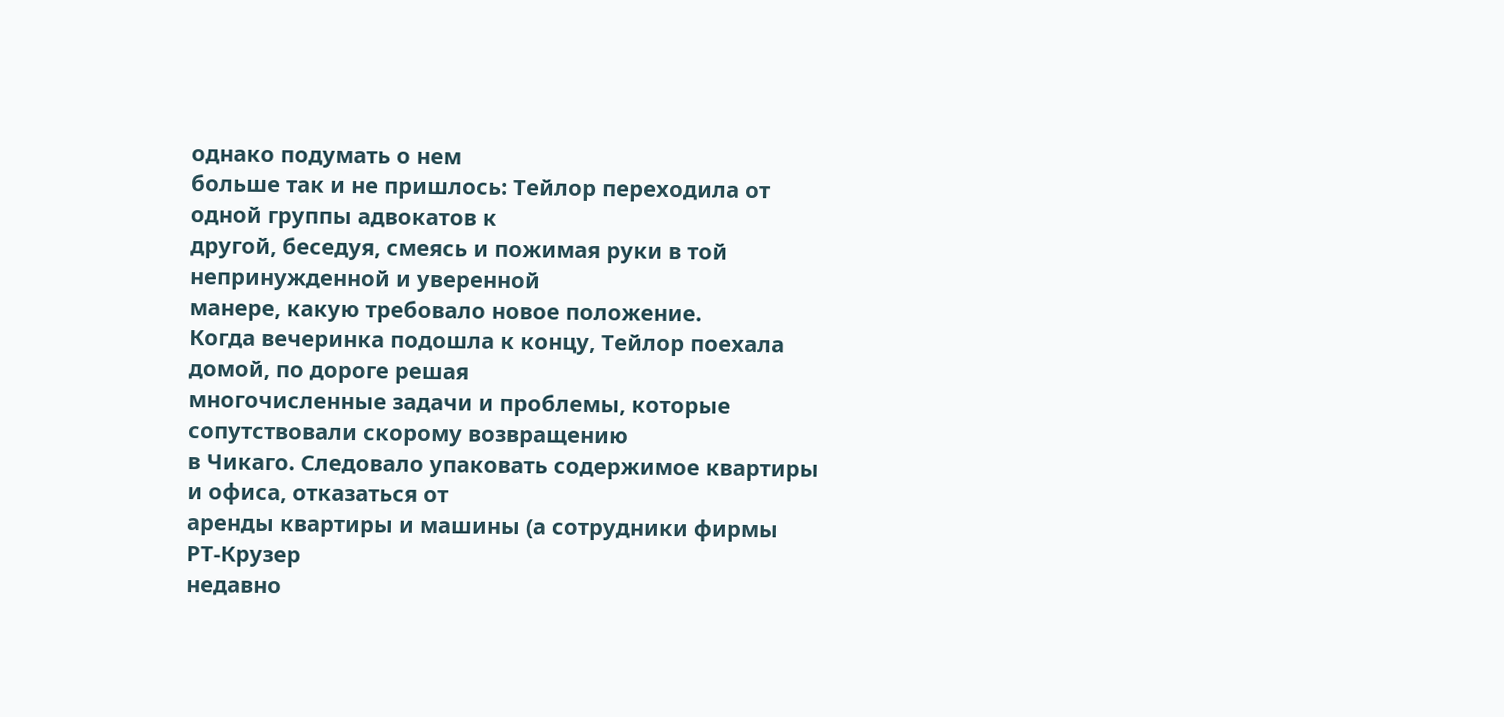однако подумать о нем
больше так и не пришлось: Тейлор переходила от одной группы адвокатов к
другой, беседуя, смеясь и пожимая руки в той непринужденной и уверенной
манере, какую требовало новое положение.
Когда вечеринка подошла к концу, Тейлор поехала домой, по дороге решая
многочисленные задачи и проблемы, которые сопутствовали скорому возвращению
в Чикаго. Следовало упаковать содержимое квартиры и офиса, отказаться от
аренды квартиры и машины (а сотрудники фирмы
РТ-Крузер
недавно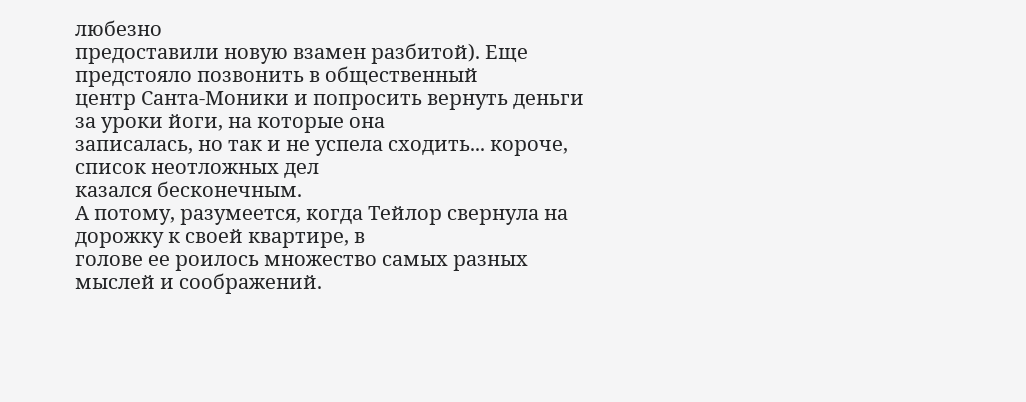любезно
предоставили новую взамен разбитой). Еще предстояло позвонить в общественный
центр Санта-Моники и попросить вернуть деньги за уроки йоги, на которые она
записалась, но так и не успела сходить... короче, список неотложных дел
казался бесконечным.
А потому, разумеется, когда Тейлор свернула на дорожку к своей квартире, в
голове ее роилось множество самых разных мыслей и соображений.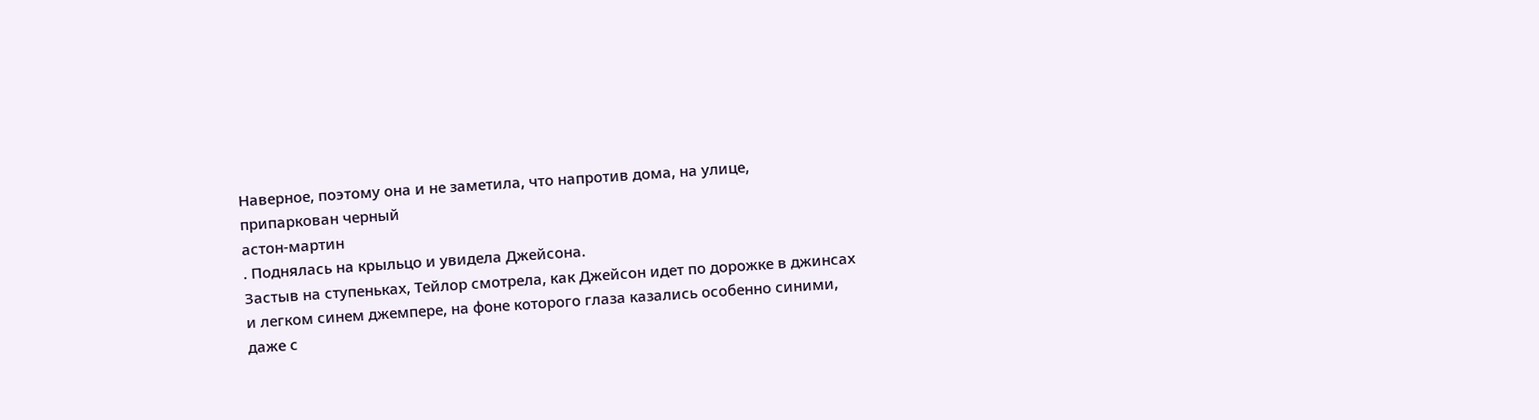Наверное, поэтому она и не заметила, что напротив дома, на улице,
припаркован черный
астон-мартин
. Поднялась на крыльцо и увидела Джейсона.
Застыв на ступеньках, Тейлор смотрела, как Джейсон идет по дорожке в джинсах
и легком синем джемпере, на фоне которого глаза казались особенно синими,
даже с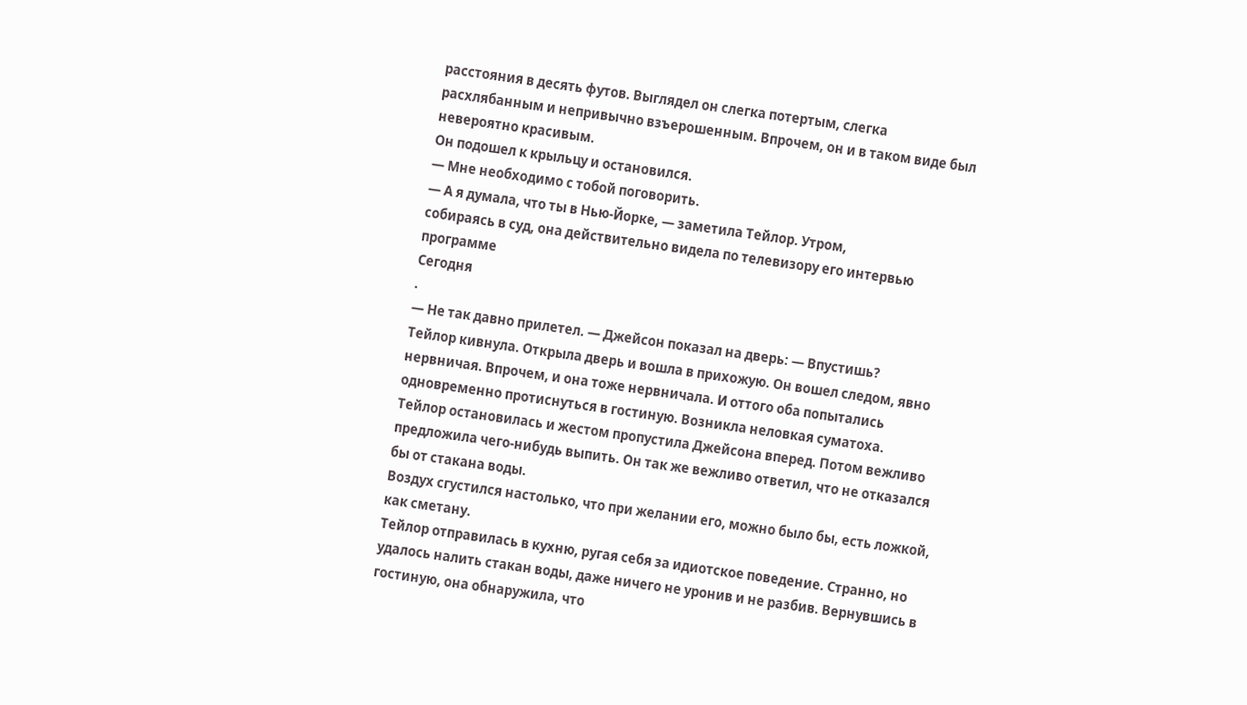расстояния в десять футов. Выглядел он слегка потертым, слегка
расхлябанным и непривычно взъерошенным. Впрочем, он и в таком виде был
невероятно красивым.
Он подошел к крыльцу и остановился.
— Мне необходимо с тобой поговорить.
— А я думала, что ты в Нью-Йорке, — заметила Тейлор. Утром,
собираясь в суд, она действительно видела по телевизору его интервью
программе
Сегодня
.
— Не так давно прилетел. — Джейсон показал на дверь: — Впустишь?
Тейлор кивнула. Открыла дверь и вошла в прихожую. Он вошел следом, явно
нервничая. Впрочем, и она тоже нервничала. И оттого оба попытались
одновременно протиснуться в гостиную. Возникла неловкая суматоха.
Тейлор остановилась и жестом пропустила Джейсона вперед. Потом вежливо
предложила чего-нибудь выпить. Он так же вежливо ответил, что не отказался
бы от стакана воды.
Воздух сгустился настолько, что при желании его, можно было бы, есть ложкой,
как сметану.
Тейлор отправилась в кухню, ругая себя за идиотское поведение. Странно, но
удалось налить стакан воды, даже ничего не уронив и не разбив. Вернувшись в
гостиную, она обнаружила, что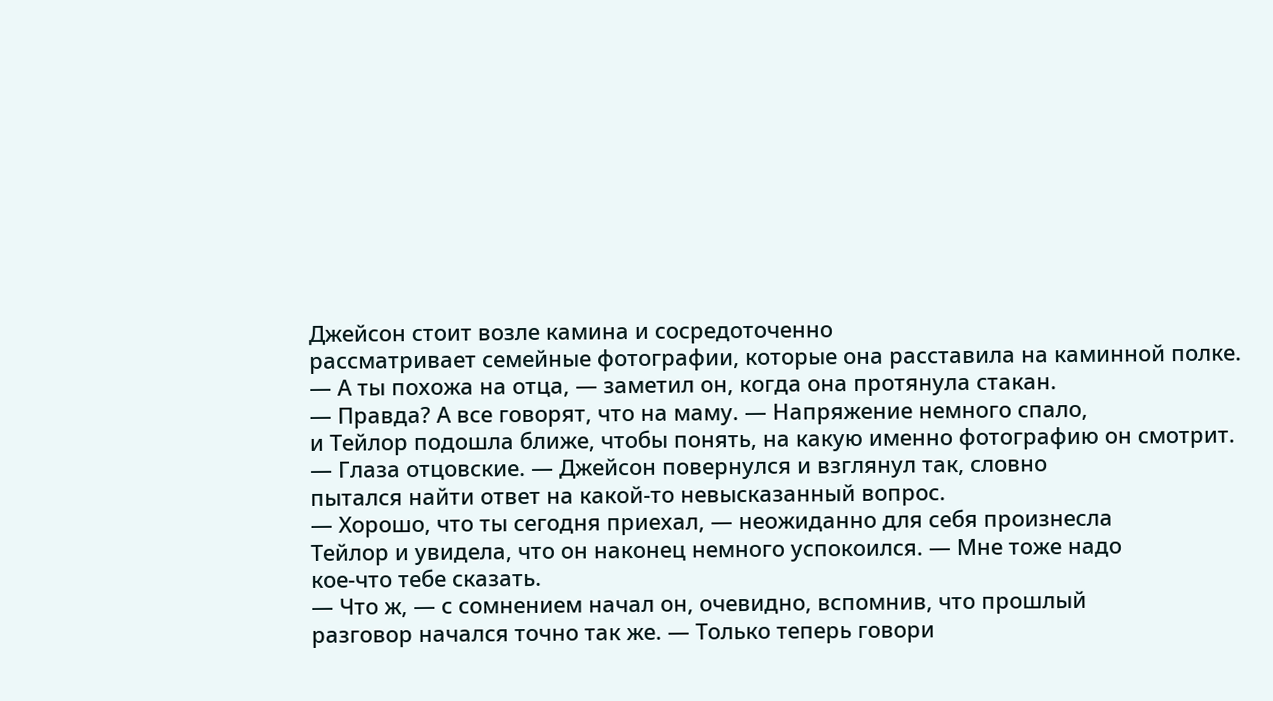Джейсон стоит возле камина и сосредоточенно
рассматривает семейные фотографии, которые она расставила на каминной полке.
— А ты похожа на отца, — заметил он, когда она протянула стакан.
— Правда? А все говорят, что на маму. — Напряжение немного спало,
и Тейлор подошла ближе, чтобы понять, на какую именно фотографию он смотрит.
— Глаза отцовские. — Джейсон повернулся и взглянул так, словно
пытался найти ответ на какой-то невысказанный вопрос.
— Хорошо, что ты сегодня приехал, — неожиданно для себя произнесла
Тейлор и увидела, что он наконец немного успокоился. — Мне тоже надо
кое-что тебе сказать.
— Что ж, — с сомнением начал он, очевидно, вспомнив, что прошлый
разговор начался точно так же. — Только теперь говори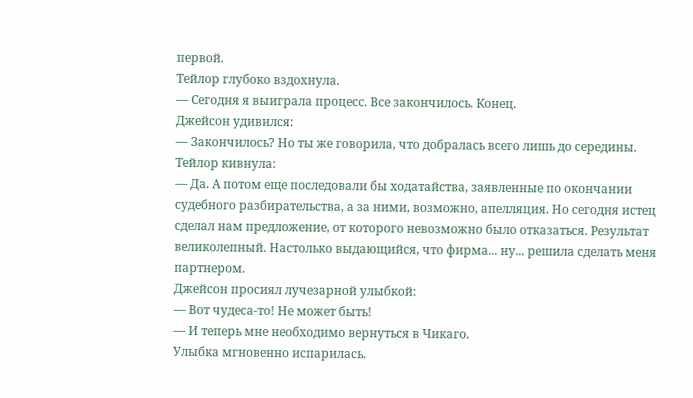первой.
Тейлор глубоко вздохнула.
— Сегодня я выиграла процесс. Все закончилось. Конец.
Джейсон удивился:
— Закончилось? Но ты же говорила, что добралась всего лишь до середины.
Тейлор кивнула:
— Да. А потом еще последовали бы ходатайства, заявленные по окончании
судебного разбирательства, а за ними, возможно, апелляция. Но сегодня истец
сделал нам предложение, от которого невозможно было отказаться. Результат
великолепный. Настолько выдающийся, что фирма... ну... решила сделать меня
партнером.
Джейсон просиял лучезарной улыбкой:
— Вот чудеса-то! Не может быть!
— И теперь мне необходимо вернуться в Чикаго.
Улыбка мгновенно испарилась.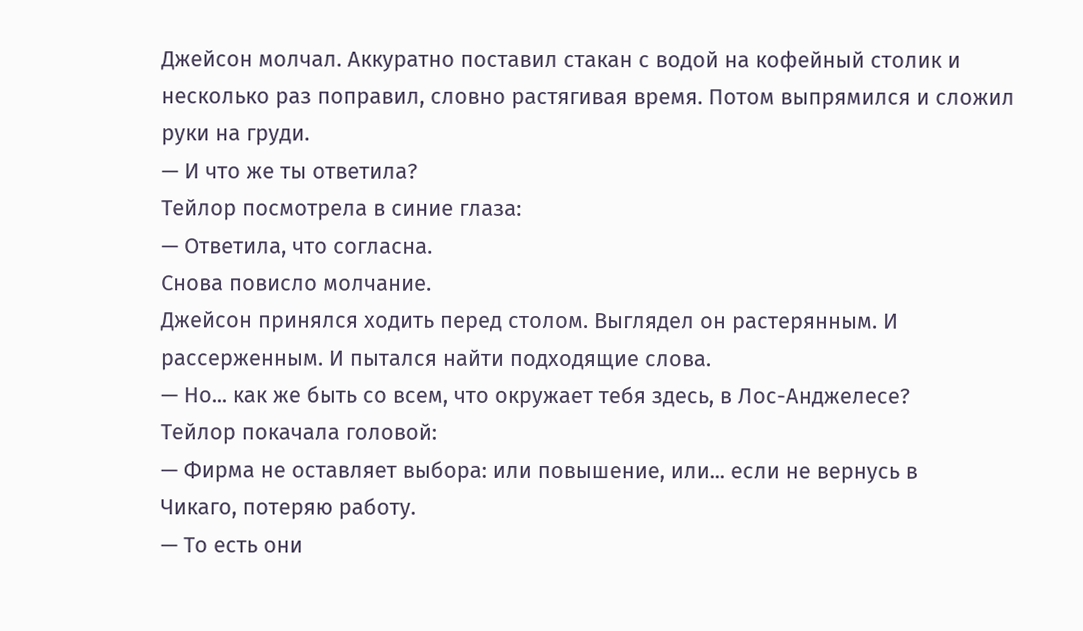Джейсон молчал. Аккуратно поставил стакан с водой на кофейный столик и
несколько раз поправил, словно растягивая время. Потом выпрямился и сложил
руки на груди.
— И что же ты ответила?
Тейлор посмотрела в синие глаза:
— Ответила, что согласна.
Снова повисло молчание.
Джейсон принялся ходить перед столом. Выглядел он растерянным. И
рассерженным. И пытался найти подходящие слова.
— Но... как же быть со всем, что окружает тебя здесь, в Лос-Анджелесе?
Тейлор покачала головой:
— Фирма не оставляет выбора: или повышение, или... если не вернусь в
Чикаго, потеряю работу.
— То есть они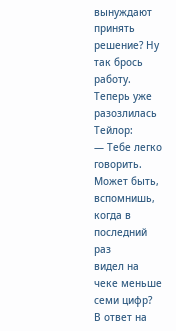вынуждают принять решение? Ну так брось работу.
Теперь уже разозлилась Тейлор:
— Тебе легко говорить. Может быть, вспомнишь, когда в последний раз
видел на чеке меньше семи цифр?
В ответ на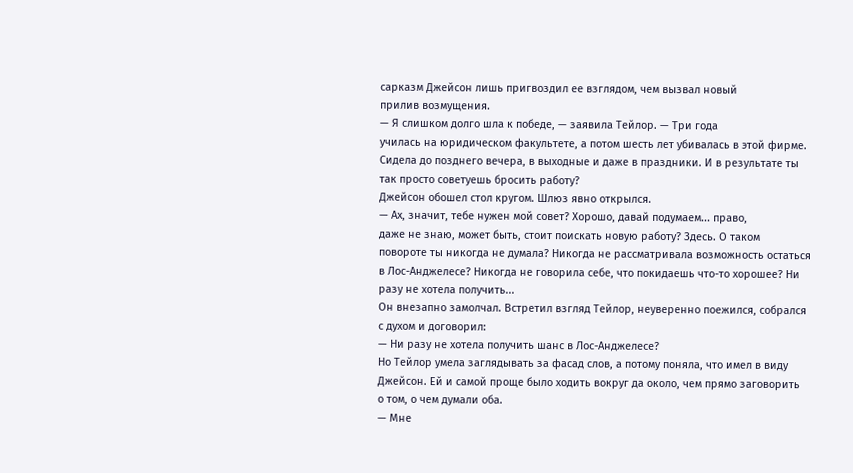сарказм Джейсон лишь пригвоздил ее взглядом, чем вызвал новый
прилив возмущения.
— Я слишком долго шла к победе, — заявила Тейлор. — Три года
училась на юридическом факультете, а потом шесть лет убивалась в этой фирме.
Сидела до позднего вечера, в выходные и даже в праздники. И в результате ты
так просто советуешь бросить работу?
Джейсон обошел стол кругом. Шлюз явно открылся.
— Ах, значит, тебе нужен мой совет? Хорошо, давай подумаем... право,
даже не знаю, может быть, стоит поискать новую работу? Здесь. О таком
повороте ты никогда не думала? Никогда не рассматривала возможность остаться
в Лос-Анджелесе? Никогда не говорила себе, что покидаешь что-то хорошее? Ни
разу не хотела получить...
Он внезапно замолчал. Встретил взгляд Тейлор, неуверенно поежился, собрался
с духом и договорил:
— Ни разу не хотела получить шанс в Лос-Анджелесе?
Но Тейлор умела заглядывать за фасад слов, а потому поняла, что имел в виду
Джейсон. Ей и самой проще было ходить вокруг да около, чем прямо заговорить
о том, о чем думали оба.
— Мне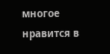многое нравится в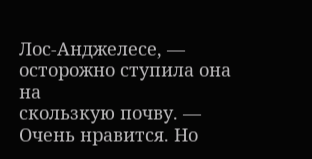Лос-Анджелесе, — осторожно ступила она на
скользкую почву. — Очень нравится. Но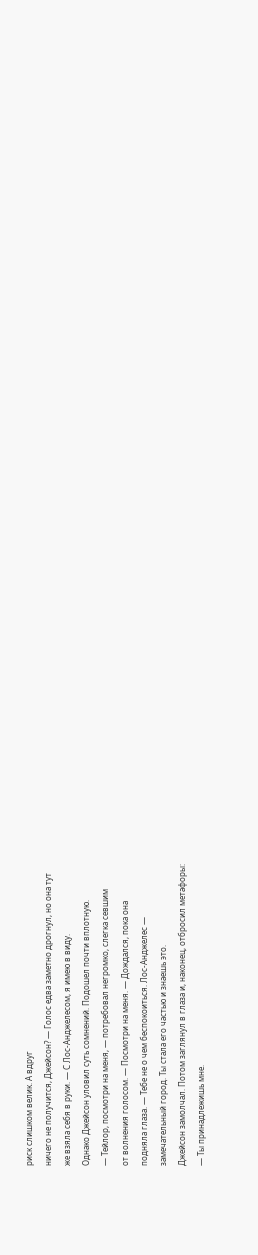риск слишком велик. А вдруг
ничего не получится, Джейсон? — Голос едва заметно дрогнул, но она тут
же взяла себя в руки. — С Лос-Анджелесом, я имею в виду.
Однако Джейсон уловил суть сомнений. Подошел почти вплотную.
— Тейлор, посмотри на меня, — потребовал негромко, слегка севшим
от волнения голосом. — Посмотри на меня. — Дождался, пока она
подняла глаза. — Тебе не о чем беспокоиться. Лос-Анджелес —
замечательный город. Ты стала его частью и знаешь это.
Джейсон замолчал. Потом заглянул в глаза и, наконец, отбросил метафоры:
— Ты принадлежишь мне.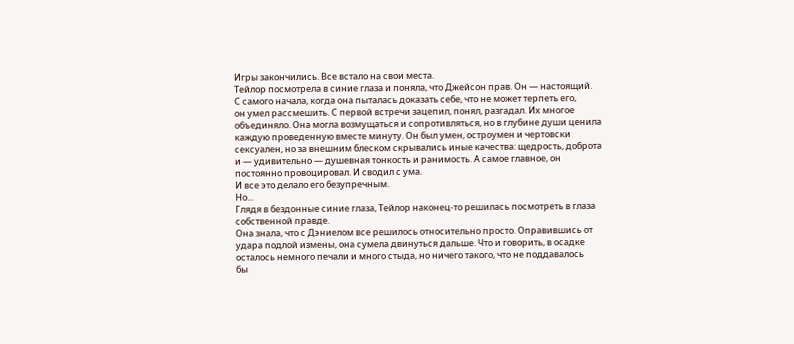Игры закончились. Все встало на свои места.
Тейлор посмотрела в синие глаза и поняла, что Джейсон прав. Он — настоящий.
С самого начала, когда она пыталась доказать себе, что не может терпеть его,
он умел рассмешить. С первой встречи зацепил, понял, разгадал. Их многое
объединяло. Она могла возмущаться и сопротивляться, но в глубине души ценила
каждую проведенную вместе минуту. Он был умен, остроумен и чертовски
сексуален, но за внешним блеском скрывались иные качества: щедрость, доброта
и — удивительно — душевная тонкость и ранимость. А самое главное, он
постоянно провоцировал. И сводил с ума.
И все это делало его безупречным.
Но...
Глядя в бездонные синие глаза, Тейлор наконец-то решилась посмотреть в глаза
собственной правде.
Она знала, что с Дэниелом все решилось относительно просто. Оправившись от
удара подлой измены, она сумела двинуться дальше. Что и говорить, в осадке
осталось немного печали и много стыда, но ничего такого, что не поддавалось
бы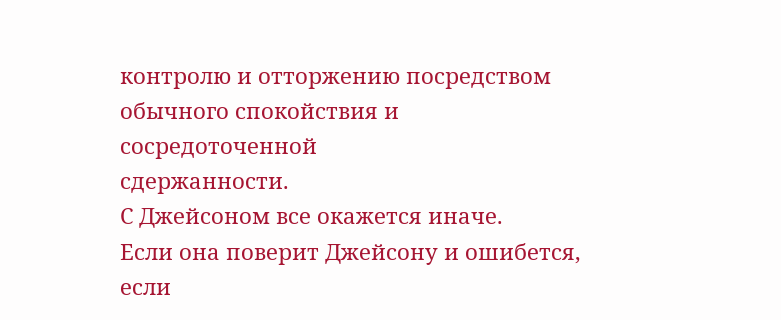контролю и отторжению посредством обычного спокойствия и сосредоточенной
сдержанности.
С Джейсоном все окажется иначе.
Если она поверит Джейсону и ошибется, если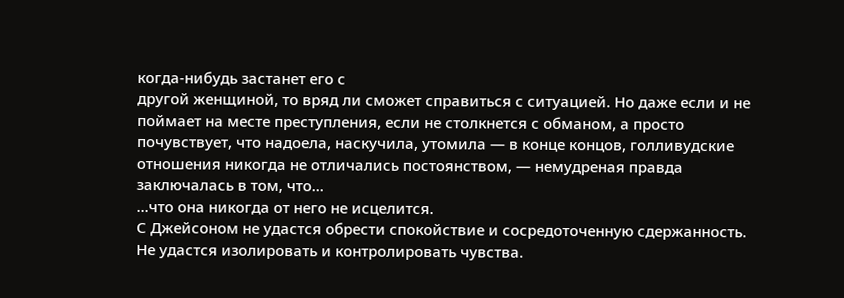когда-нибудь застанет его с
другой женщиной, то вряд ли сможет справиться с ситуацией. Но даже если и не
поймает на месте преступления, если не столкнется с обманом, а просто
почувствует, что надоела, наскучила, утомила — в конце концов, голливудские
отношения никогда не отличались постоянством, — немудреная правда
заключалась в том, что...
...что она никогда от него не исцелится.
С Джейсоном не удастся обрести спокойствие и сосредоточенную сдержанность.
Не удастся изолировать и контролировать чувства.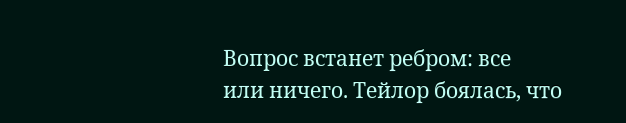Вопрос встанет ребром: все
или ничего. Тейлор боялась, что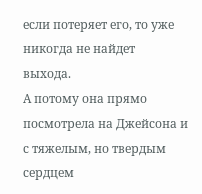если потеряет его, то уже никогда не найдет
выхода.
А потому она прямо посмотрела на Джейсона и с тяжелым, но твердым сердцем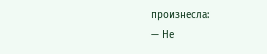произнесла:
— Не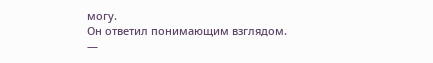могу.
Он ответил понимающим взглядом.
—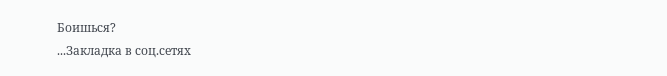Боишься?
...Закладка в соц.сетях